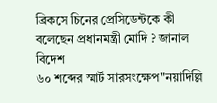ব্রিকসে চিনের প্রেসিডেন্টকে কী বলেছেন প্রধানমন্ত্রী মোদি ? জানাল বিদেশ
৬০ শব্দের স্মার্ট সারসংক্ষেপ"নয়াদিল্লি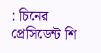: চিনের প্রেসিডেন্ট শি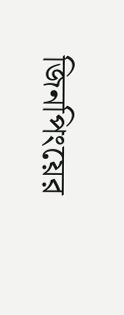জিনপিংয়ের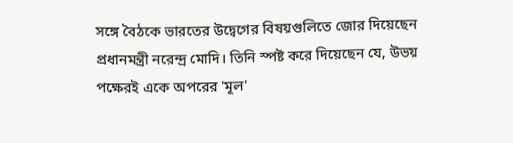সঙ্গে বৈঠকে ভারতের উদ্বেগের বিষয়গুলিতে জোর দিয়েছেন প্রধানমন্ত্রী নরেন্দ্র মোদি। তিনি স্পষ্ট করে দিয়েছেন যে, উভয় পক্ষেরই একে অপরের 'মূল'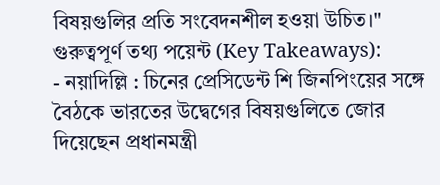বিষয়গুলির প্রতি সংবেদনশীল হওয়া উচিত।"
গুরুত্বপূর্ণ তথ্য পয়েন্ট (Key Takeaways):
- নয়াদিল্লি : চিনের প্রেসিডেন্ট শি জিনপিংয়ের সঙ্গে বৈঠকে ভারতের উদ্বেগের বিষয়গুলিতে জোর দিয়েছেন প্রধানমন্ত্রী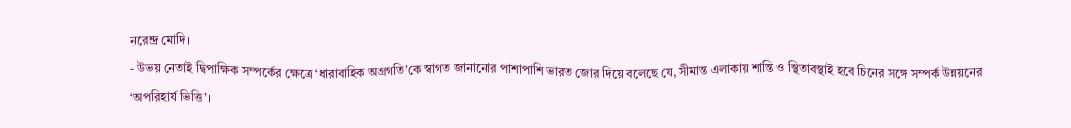নরেন্দ্র মোদি।
- উভয় নেতাই দ্বিপাক্ষিক সম্পর্কের ক্ষেত্রে ‘ধারাবাহিক অগ্রগতি’কে স্বাগত জানানোর পাশাপাশি ভারত জোর দিয়ে বলেছে যে, সীমান্ত এলাকায় শান্তি ও স্থিতাবস্থাই হবে চিনের সঙ্গে সম্পর্ক উন্নয়নের ‘অপরিহার্য ভিত্তি’।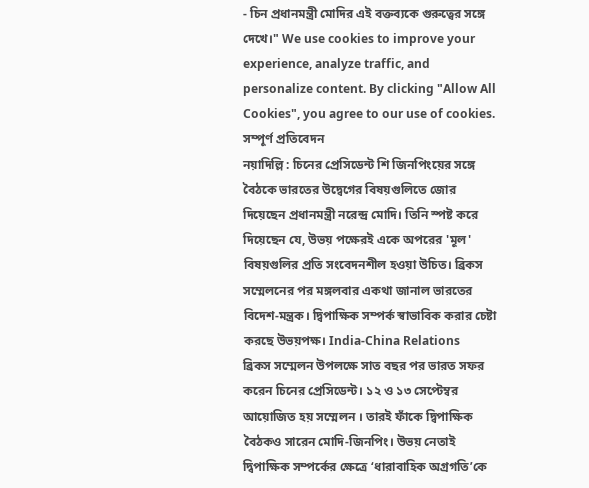- চিন প্রধানমন্ত্রী মোদির এই বক্তব্যকে গুরুত্বের সঙ্গে দেখে।" We use cookies to improve your experience, analyze traffic, and personalize content. By clicking "Allow All Cookies", you agree to our use of cookies.
সম্পূর্ণ প্রতিবেদন
নয়াদিল্লি : চিনের প্রেসিডেন্ট শি জিনপিংয়ের সঙ্গে বৈঠকে ভারতের উদ্বেগের বিষয়গুলিতে জোর দিয়েছেন প্রধানমন্ত্রী নরেন্দ্র মোদি। তিনি স্পষ্ট করে দিয়েছেন যে, উভয় পক্ষেরই একে অপরের 'মূল' বিষয়গুলির প্রতি সংবেদনশীল হওয়া উচিত। ব্রিকস সম্মেলনের পর মঙ্গলবার একথা জানাল ভারতের বিদেশ-মন্ত্রক। দ্বিপাক্ষিক সম্পর্ক স্বাভাবিক করার চেষ্টা করছে উভয়পক্ষ। India-China Relations
ব্রিকস সম্মেলন উপলক্ষে সাত বছর পর ভারত সফর করেন চিনের প্রেসিডেন্ট। ১২ ও ১৩ সেপ্টেম্বর আয়োজিত হয় সম্মেলন । তারই ফাঁকে দ্বিপাক্ষিক বৈঠকও সারেন মোদি-জিনপিং। উভয় নেতাই দ্বিপাক্ষিক সম্পর্কের ক্ষেত্রে ‘ধারাবাহিক অগ্রগতি’কে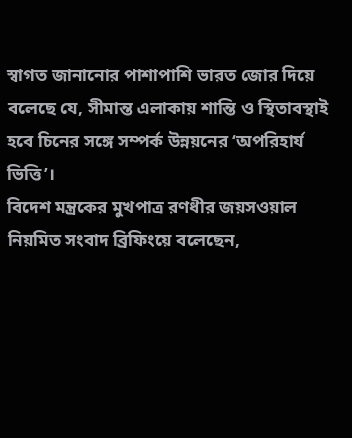স্বাগত জানানোর পাশাপাশি ভারত জোর দিয়ে বলেছে যে, সীমান্ত এলাকায় শান্তি ও স্থিতাবস্থাই হবে চিনের সঙ্গে সম্পর্ক উন্নয়নের ‘অপরিহার্য ভিত্তি’।
বিদেশ মন্ত্রকের মুখপাত্র রণধীর জয়সওয়াল নিয়মিত সংবাদ ব্রিফিংয়ে বলেছেন,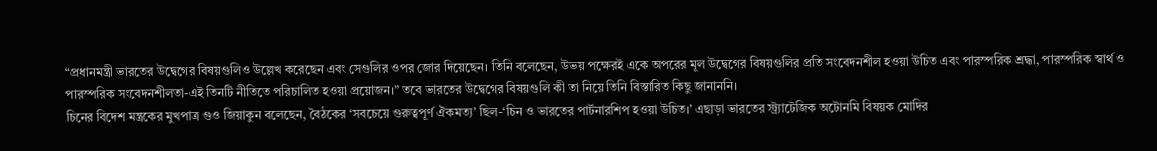“প্রধানমন্ত্রী ভারতের উদ্বেগের বিষয়গুলিও উল্লেখ করেছেন এবং সেগুলির ওপর জোর দিয়েছেন। তিনি বলেছেন, উভয় পক্ষেরই একে অপরের মূল উদ্বেগের বিষয়গুলির প্রতি সংবেদনশীল হওয়া উচিত এবং পারস্পরিক শ্রদ্ধা, পারস্পরিক স্বার্থ ও পারস্পরিক সংবেদনশীলতা-এই তিনটি নীতিতে পরিচালিত হওয়া প্রয়োজন।” তবে ভারতের উদ্বেগের বিষয়গুলি কী তা নিয়ে তিনি বিস্তারিত কিছু জানাননি।
চিনের বিদেশ মন্ত্রকের মুখপাত্র গুও জিয়াকুন বলেছেন, বৈঠকের ‘সবচেয়ে গুরুত্বপূর্ণ ঐকমত্য’ ছিল-‘চিন ও ভারতের পার্টনারশিপ হওয়া উচিত।’ এছাড়া ভারতের স্ট্র্যাটেজিক অটোনমি বিষয়ক মোদির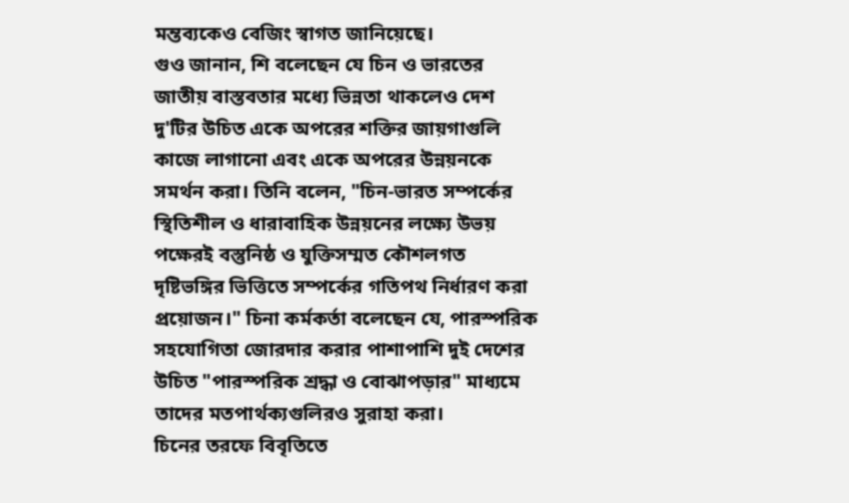মন্তব্যকেও বেজিং স্বাগত জানিয়েছে।
গুও জানান, শি বলেছেন যে চিন ও ভারতের জাতীয় বাস্তবতার মধ্যে ভিন্নতা থাকলেও দেশ দু'টির উচিত একে অপরের শক্তির জায়গাগুলি কাজে লাগানো এবং একে অপরের উন্নয়নকে সমর্থন করা। তিনি বলেন, "চিন-ভারত সম্পর্কের স্থিতিশীল ও ধারাবাহিক উন্নয়নের লক্ষ্যে উভয় পক্ষেরই বস্তুনিষ্ঠ ও যুক্তিসম্মত কৌশলগত দৃষ্টিভঙ্গির ভিত্তিতে সম্পর্কের গতিপথ নির্ধারণ করা প্রয়োজন।" চিনা কর্মকর্তা বলেছেন যে, পারস্পরিক সহযোগিতা জোরদার করার পাশাপাশি দুই দেশের উচিত "পারস্পরিক শ্রদ্ধা ও বোঝাপড়ার" মাধ্যমে তাদের মতপার্থক্যগুলিরও সুরাহা করা।
চিনের তরফে বিবৃতিতে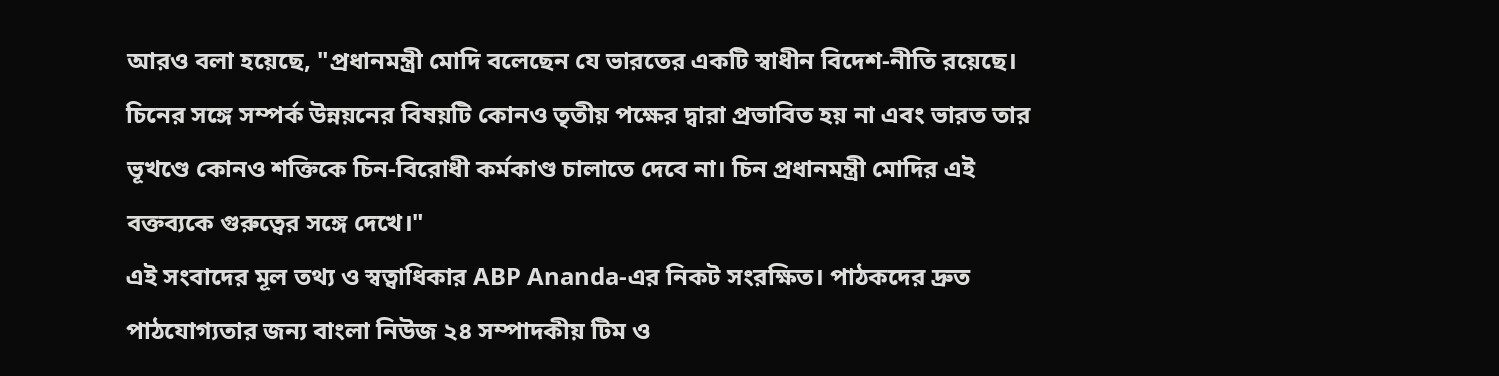আরও বলা হয়েছে, "প্রধানমন্ত্রী মোদি বলেছেন যে ভারতের একটি স্বাধীন বিদেশ-নীতি রয়েছে। চিনের সঙ্গে সম্পর্ক উন্নয়নের বিষয়টি কোনও তৃতীয় পক্ষের দ্বারা প্রভাবিত হয় না এবং ভারত তার ভূখণ্ডে কোনও শক্তিকে চিন-বিরোধী কর্মকাণ্ড চালাতে দেবে না। চিন প্রধানমন্ত্রী মোদির এই বক্তব্যকে গুরুত্বের সঙ্গে দেখে।"
এই সংবাদের মূল তথ্য ও স্বত্বাধিকার ABP Ananda-এর নিকট সংরক্ষিত। পাঠকদের দ্রুত পাঠযোগ্যতার জন্য বাংলা নিউজ ২৪ সম্পাদকীয় টিম ও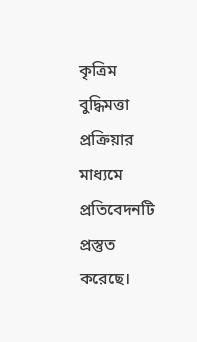কৃত্রিম বুদ্ধিমত্তা প্রক্রিয়ার মাধ্যমে প্রতিবেদনটি প্রস্তুত করেছে।